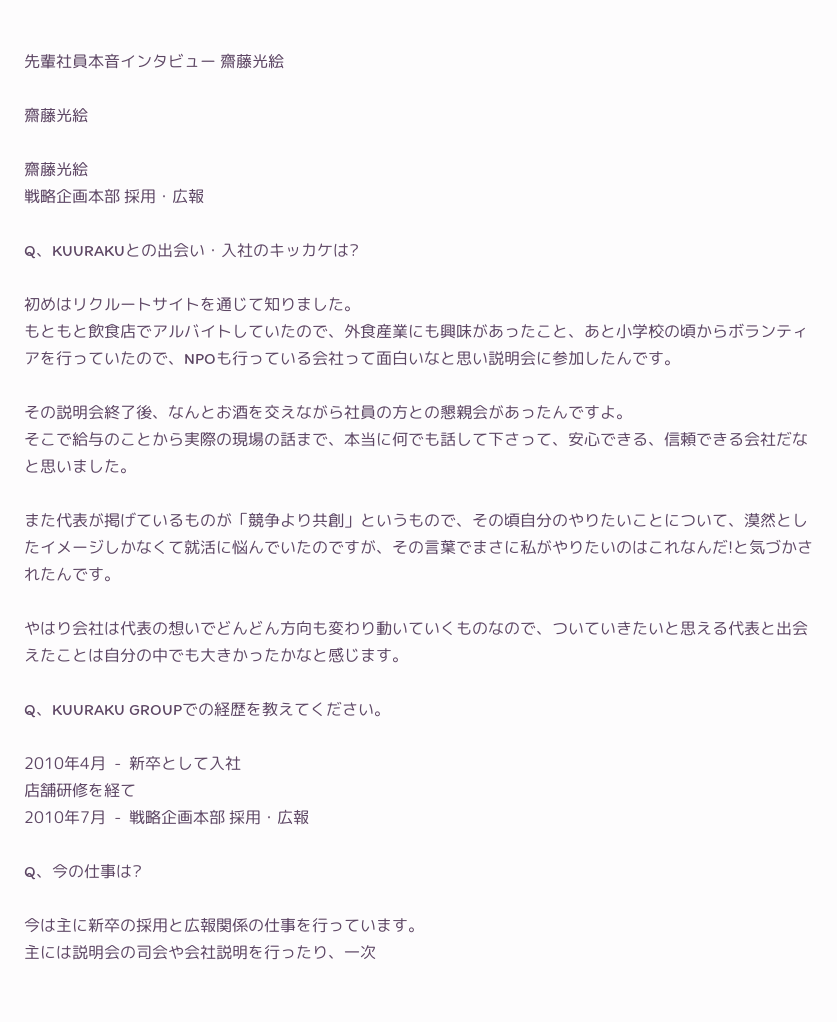先輩社員本音インタビュー 齋藤光絵

齋藤光絵

齋藤光絵
戦略企画本部 採用・広報

Q、KUURAKUとの出会い・入社のキッカケは?

初めはリクルートサイトを通じて知りました。
もともと飲食店でアルバイトしていたので、外食産業にも興味があったこと、あと小学校の頃からボランティアを行っていたので、NPOも行っている会社って面白いなと思い説明会に参加したんです。

その説明会終了後、なんとお酒を交えながら社員の方との懇親会があったんですよ。
そこで給与のことから実際の現場の話まで、本当に何でも話して下さって、安心できる、信頼できる会社だなと思いました。

また代表が掲げているものが「競争より共創」というもので、その頃自分のやりたいことについて、漠然としたイメージしかなくて就活に悩んでいたのですが、その言葉でまさに私がやりたいのはこれなんだ!と気づかされたんです。

やはり会社は代表の想いでどんどん方向も変わり動いていくものなので、ついていきたいと思える代表と出会えたことは自分の中でも大きかったかなと感じます。

Q、KUURAKU GROUPでの経歴を教えてください。

2010年4月  -  新卒として入社
店舗研修を経て
2010年7月  -  戦略企画本部 採用・広報

Q、今の仕事は?

今は主に新卒の採用と広報関係の仕事を行っています。
主には説明会の司会や会社説明を行ったり、一次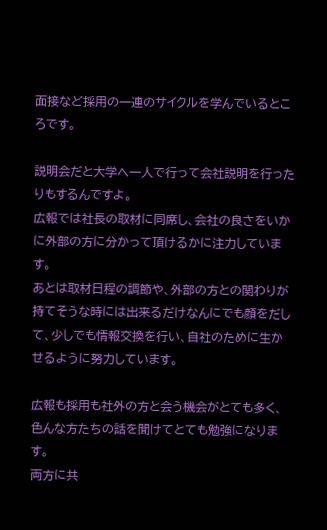面接など採用の一連のサイクルを学んでいるところです。

説明会だと大学へ一人で行って会社説明を行ったりもするんですよ。
広報では社長の取材に同席し、会社の良さをいかに外部の方に分かって頂けるかに注力しています。
あとは取材日程の調節や、外部の方との関わりが持てそうな時には出来るだけなんにでも顔をだして、少しでも情報交換を行い、自社のために生かせるように努力しています。

広報も採用も社外の方と会う機会がとても多く、色んな方たちの話を聞けてとても勉強になります。
両方に共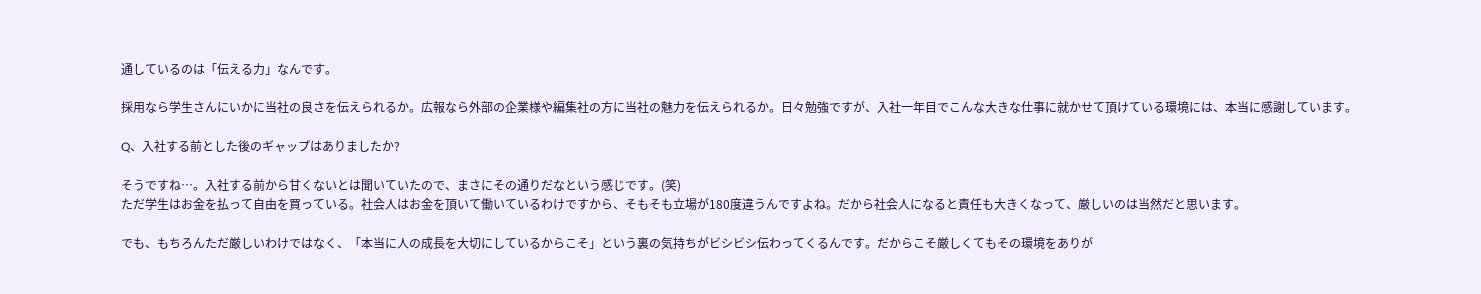通しているのは「伝える力」なんです。

採用なら学生さんにいかに当社の良さを伝えられるか。広報なら外部の企業様や編集社の方に当社の魅力を伝えられるか。日々勉強ですが、入社一年目でこんな大きな仕事に就かせて頂けている環境には、本当に感謝しています。

Q、入社する前とした後のギャップはありましたか?

そうですね…。入社する前から甘くないとは聞いていたので、まさにその通りだなという感じです。(笑)
ただ学生はお金を払って自由を買っている。社会人はお金を頂いて働いているわけですから、そもそも立場が180度違うんですよね。だから社会人になると責任も大きくなって、厳しいのは当然だと思います。

でも、もちろんただ厳しいわけではなく、「本当に人の成長を大切にしているからこそ」という裏の気持ちがビシビシ伝わってくるんです。だからこそ厳しくてもその環境をありが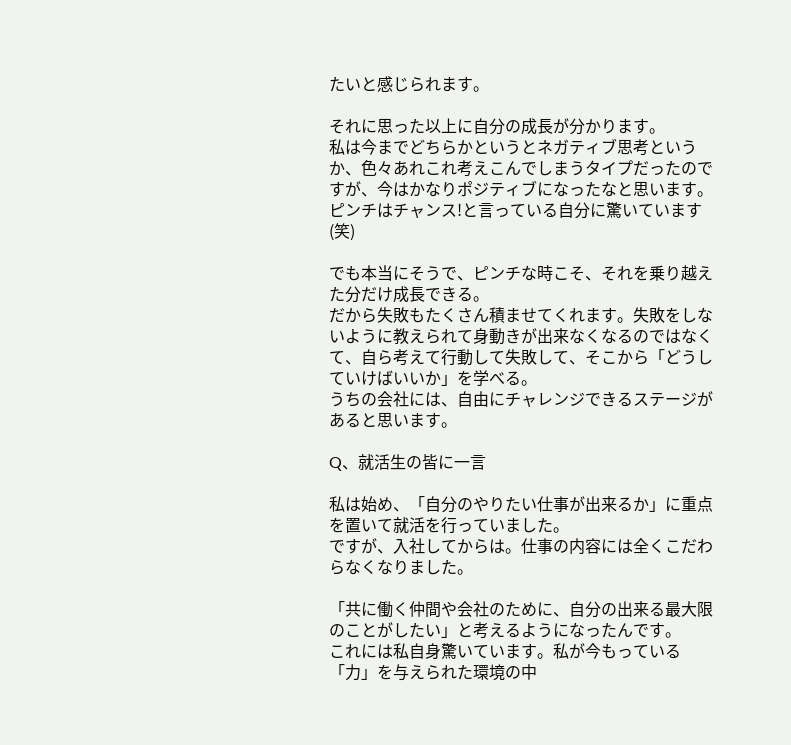たいと感じられます。

それに思った以上に自分の成長が分かります。
私は今までどちらかというとネガティブ思考というか、色々あれこれ考えこんでしまうタイプだったのですが、今はかなりポジティブになったなと思います。
ピンチはチャンス!と言っている自分に驚いています(笑)

でも本当にそうで、ピンチな時こそ、それを乗り越えた分だけ成長できる。
だから失敗もたくさん積ませてくれます。失敗をしないように教えられて身動きが出来なくなるのではなくて、自ら考えて行動して失敗して、そこから「どうしていけばいいか」を学べる。
うちの会社には、自由にチャレンジできるステージがあると思います。

Q、就活生の皆に一言

私は始め、「自分のやりたい仕事が出来るか」に重点を置いて就活を行っていました。
ですが、入社してからは。仕事の内容には全くこだわらなくなりました。

「共に働く仲間や会社のために、自分の出来る最大限のことがしたい」と考えるようになったんです。
これには私自身驚いています。私が今もっている「力」を与えられた環境の中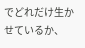でどれだけ生かせているか、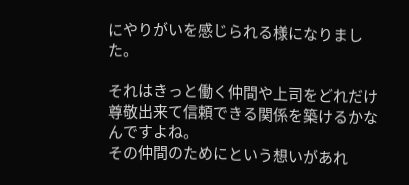にやりがいを感じられる様になりました。

それはきっと働く仲間や上司をどれだけ尊敬出来て信頼できる関係を築けるかなんですよね。
その仲間のためにという想いがあれ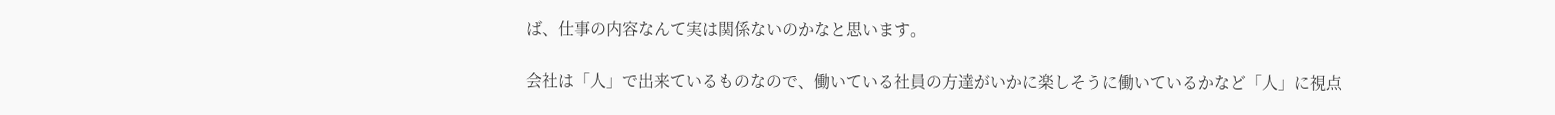ば、仕事の内容なんて実は関係ないのかなと思います。

会社は「人」で出来ているものなので、働いている社員の方達がいかに楽しそうに働いているかなど「人」に視点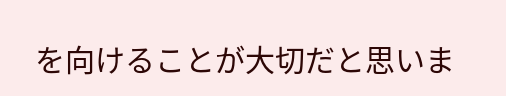を向けることが大切だと思いま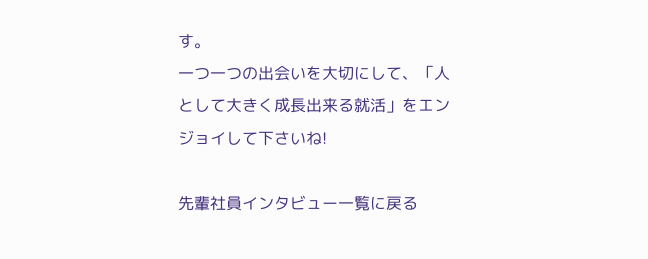す。
一つ一つの出会いを大切にして、「人として大きく成長出来る就活」をエンジョイして下さいね!

先輩社員インタビュー一覧に戻る